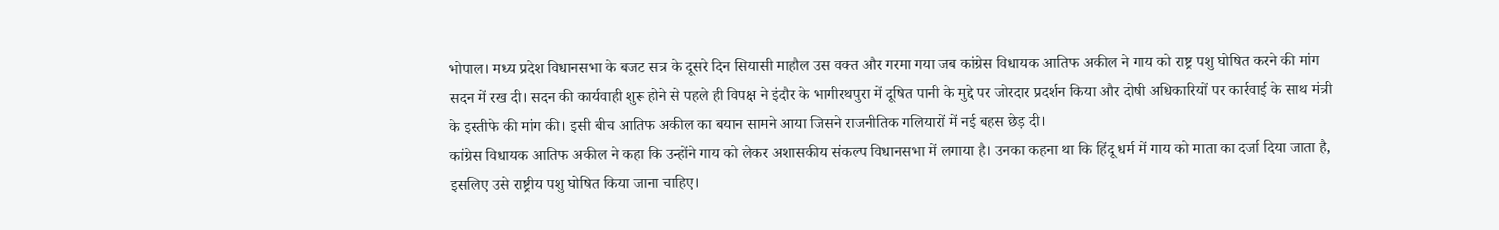भोपाल। मध्य प्रदेश विधानसभा के बजट सत्र के दूसरे दिन सियासी माहौल उस वक्त और गरमा गया जब कांग्रेस विधायक आतिफ अकील ने गाय को राष्ट्र पशु घोषित करने की मांग सदन में रख दी। सदन की कार्यवाही शुरू होने से पहले ही विपक्ष ने इंदौर के भागीरथपुरा में दूषित पानी के मुद्दे पर जोरदार प्रदर्शन किया और दोषी अधिकारियों पर कार्रवाई के साथ मंत्री के इस्तीफे की मांग की। इसी बीच आतिफ अकील का बयान सामने आया जिसने राजनीतिक गलियारों में नई बहस छेड़ दी।
कांग्रेस विधायक आतिफ अकील ने कहा कि उन्होंने गाय को लेकर अशासकीय संकल्प विधानसभा में लगाया है। उनका कहना था कि हिंदू धर्म में गाय को माता का दर्जा दिया जाता है, इसलिए उसे राष्ट्रीय पशु घोषित किया जाना चाहिए।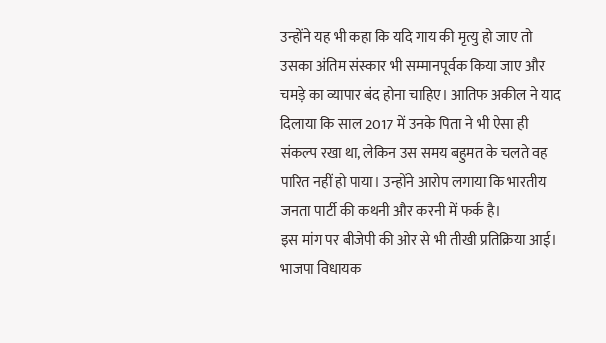उन्होंने यह भी कहा कि यदि गाय की मृत्यु हो जाए तो उसका अंतिम संस्कार भी सम्मानपूर्वक किया जाए और चमड़े का व्यापार बंद होना चाहिए। आतिफ अकील ने याद दिलाया कि साल 2017 में उनके पिता ने भी ऐसा ही संकल्प रखा था, लेकिन उस समय बहुमत के चलते वह पारित नहीं हो पाया। उन्होंने आरोप लगाया कि भारतीय जनता पार्टी की कथनी और करनी में फर्क है।
इस मांग पर बीजेपी की ओर से भी तीखी प्रतिक्रिया आई। भाजपा विधायक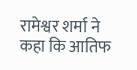रामेश्वर शर्मा ने कहा कि आतिफ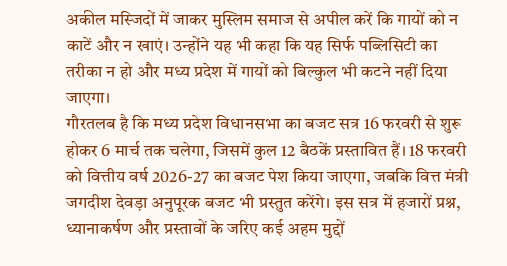अकील मस्जिदों में जाकर मुस्लिम समाज से अपील करें कि गायों को न काटें और न खाएं। उन्होंने यह भी कहा कि यह सिर्फ पब्लिसिटी का तरीका न हो और मध्य प्रदेश में गायों को बिल्कुल भी कटने नहीं दिया जाएगा।
गौरतलब है कि मध्य प्रदेश विधानसभा का बजट सत्र 16 फरवरी से शुरू होकर 6 मार्च तक चलेगा, जिसमें कुल 12 बैठकें प्रस्तावित हैं। 18 फरवरी को वित्तीय वर्ष 2026-27 का बजट पेश किया जाएगा, जबकि वित्त मंत्री जगदीश देवड़ा अनुपूरक बजट भी प्रस्तुत करेंगे। इस सत्र में हजारों प्रश्न, ध्यानाकर्षण और प्रस्तावों के जरिए कई अहम मुद्दों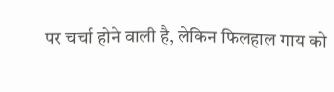पर चर्चा होने वाली है, लेकिन फिलहाल गाय को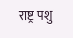राष्ट्र पशु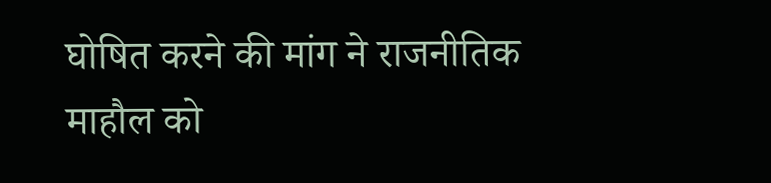घोषित करने की मांग ने राजनीतिक माहौल को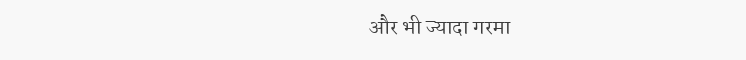और भी ज्यादा गरमा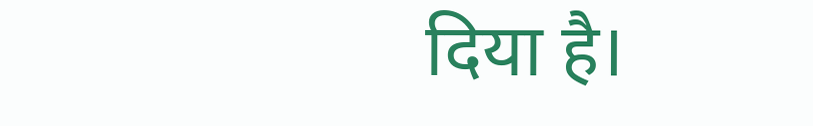दिया है।